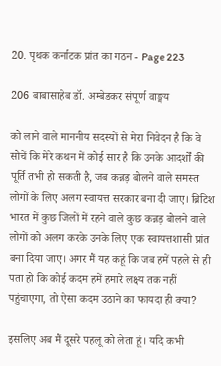20. पृथक कर्नाटक प्रांत का गठन - Page 223

206 बाबासाहेब डॉ. अम्बेडकर संपूर्ण वाङ्मय

को लाने वाले माननीय सदस्यों से मेरा निवेदन है कि वे सोचें कि मेरे कथन में कोई सार है कि उनके आदर्शों की पूर्ति तभी हो सकती है, जब कन्नड़ बोलने वाले समस्त लोगों के लिए अलग स्वायत्त सरकार बना दी जाए। ब्रिटिश भारत में कुछ जिलों में रहने वाले कुछ कन्नड़ बोलने वाले लोगों को अलग करके उनके लिए एक स्वायत्तशासी प्रांत बना दिया जाए। अगर मैं यह कहूं कि जब हमें पहले से ही पता हो कि कोई कदम हमें हमारे लक्ष्य तक नहीं पहुंचाएगा, तो ऐसा कदम उठाने का फायदा ही क्या?

इसलिए अब मैं दूसरे पहलू को लेता हूं। यदि कभी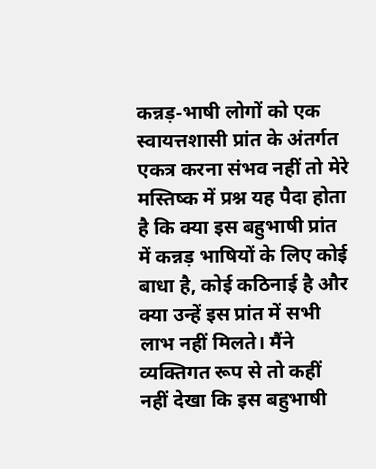कन्नड़-भाषी लोगों को एक स्वायत्तशासी प्रांत के अंतर्गत एकत्र करना संभव नहीं तो मेरे मस्तिष्क में प्रश्न यह पैदा होता है कि क्या इस बहुभाषी प्रांत में कन्नड़ भाषियों के लिए कोई बाधा है, कोई कठिनाई है और क्या उन्हें इस प्रांत में सभी लाभ नहीं मिलते। मैंने व्यक्तिगत रूप से तो कहीं नहीं देखा कि इस बहुभाषी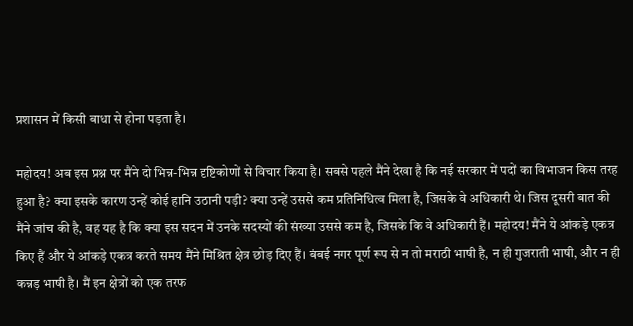प्रशासन में किसी बाधा से होना पड़ता है।

महोदय! अब इस प्रश्न पर मैंने दो भिन्न-भिन्न दृष्टिकोणों से विचार किया है। सबसे पहले मैंने देखा है कि नई सरकार में पदों का विभाजन किस तरह हुआ है? क्या इसके कारण उन्हें कोई हानि उठानी पड़ी? क्या उन्हें उससे कम प्रतिनिधित्व मिला है, जिसके वे अधिकारी थे। जिस दूसरी बात की मैंने जांच की है, वह यह है कि क्या इस सदन में उनके सदस्यों की संख्या उससे कम है, जिसके कि वे अधिकारी हैं। महोदय! मैंने ये आंकड़े एकत्र किए हैं और ये आंकड़े एकत्र करते समय मैंने मिश्रित क्षेत्र छोड़ दिए हैं। बंबई नगर पूर्ण रूप से न तो मराठी भाषी है, न ही गुजराती भाषी, और न ही कन्नड़ भाषी है। मैं इन क्षेत्रों को एक तरफ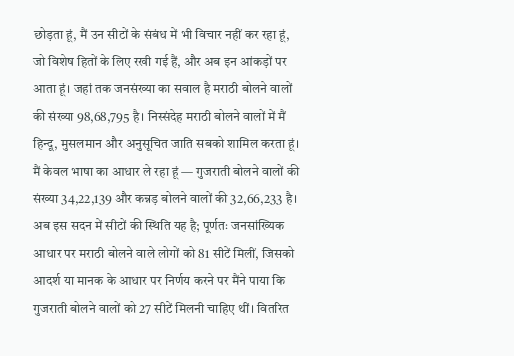छोड़ता हूं, मैं उन सीटों के संबंध में भी विचार नहीं कर रहा हूं, जो विशेष हितों के लिए रखी गई हैं, और अब इन आंकड़ों पर आता हूं। जहां तक जनसंख्या का सवाल है मराठी बोलने वालों की संख्या 98,68,795 है। निस्संदेह मराठी बोलने वालों में मैं हिन्दू, मुसलमान और अनुसूचित जाति सबको शामिल करता हूं। मैं केवल भाषा का आधार ले रहा हूं — गुजराती बोलने वालों की संख्या 34,22,139 और कन्नड़ बोलने वालों की 32,66,233 है। अब इस सदन में सीटों की स्थिति यह है; पूर्णतः जनसांख्यिक आधार पर मराठी बोलने वाले लोगों को 81 सीटें मिलीं, जिसको आदर्श या मानक के आधार पर निर्णय करने पर मैंने पाया कि गुजराती बोलने वालों को 27 सीटें मिलनी चाहिए थीं। वितरित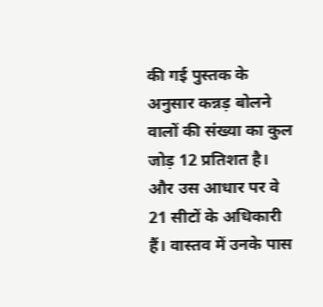की गई पुस्तक के अनुसार कन्नड़ बोलने वालों की संख्या का कुल जोड़ 12 प्रतिशत है। और उस आधार पर वे 21 सीटों के अधिकारी हैं। वास्तव में उनके पास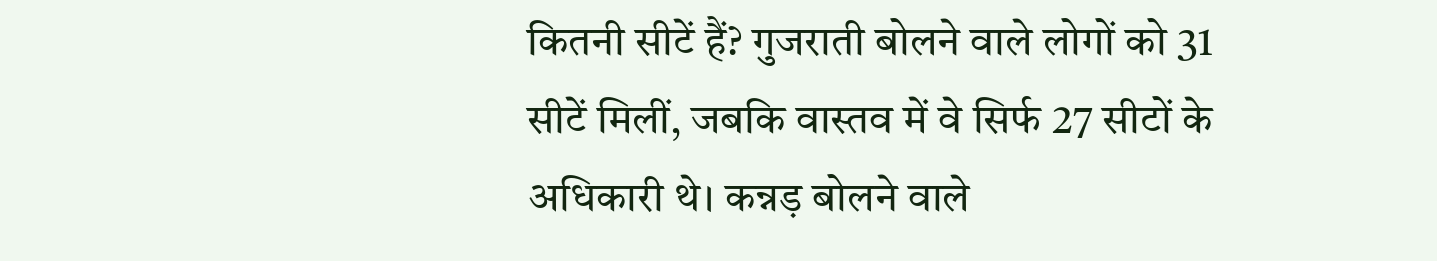कितनी सीटें हैं? गुजराती बोलने वाले लोगों को 31 सीटें मिलीं, जबकि वास्तव में वे सिर्फ 27 सीटों के अधिकारी थे। कन्नड़ बोलने वाले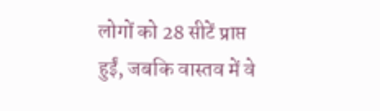लोगों को 28 सीटें प्राप्त हुईं, जबकि वास्तव में वे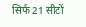सिर्फ 21 सीटों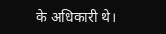के अधिकारी थे।